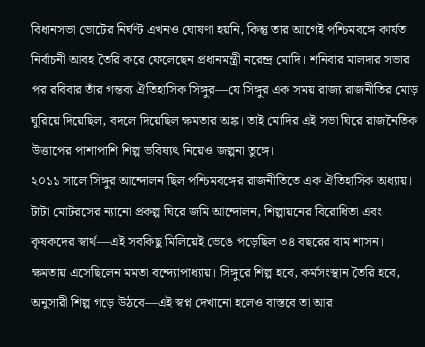বিধানসভা ভোটের নির্ঘণ্ট এখনও ঘোষণা হয়নি, কিন্তু তার আগেই পশ্চিমবঙ্গে কার্যত নির্বাচনী আবহ তৈরি করে ফেলেছেন প্রধানমন্ত্রী নরেন্দ্র মোদি। শনিবার মালদার সভার পর রবিবার তাঁর গন্তব্য ঐতিহাসিক সিঙ্গুর—যে সিঙ্গুর এক সময় রাজ্য রাজনীতির মোড় ঘুরিয়ে দিয়েছিল, বদলে দিয়েছিল ক্ষমতার অঙ্ক। তাই মোদির এই সভা ঘিরে রাজনৈতিক উত্তাপের পাশাপাশি শিল্প ভবিষ্যৎ নিয়েও জল্পনা তুঙ্গে।
২০১১ সালে সিঙ্গুর আন্দোলন ছিল পশ্চিমবঙ্গের রাজনীতিতে এক ঐতিহাসিক অধ্যায়। টাটা মোটরসের ন্যানো প্রকল্প ঘিরে জমি আন্দোলন, শিল্পায়নের বিরোধিতা এবং কৃষকদের স্বার্থ—এই সবকিছু মিলিয়েই ভেঙে পড়েছিল ৩৪ বছরের বাম শাসন। ক্ষমতায় এসেছিলেন মমতা বন্দ্যোপাধ্যায়। সিঙ্গুরে শিল্প হবে, কর্মসংস্থান তৈরি হবে, অনুসারী শিল্প গড়ে উঠবে—এই স্বপ্ন দেখানো হলেও বাস্তবে তা আর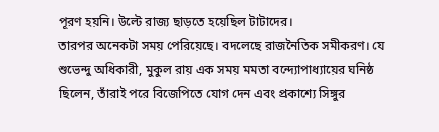পূরণ হয়নি। উল্টে রাজ্য ছাড়তে হয়েছিল টাটাদের।
তারপর অনেকটা সময় পেরিয়েছে। বদলেছে রাজনৈতিক সমীকরণ। যে শুভেন্দু অধিকারী, মুকুল রায় এক সময় মমতা বন্দ্যোপাধ্যায়ের ঘনিষ্ঠ ছিলেন, তাঁরাই পরে বিজেপিতে যোগ দেন এবং প্রকাশ্যে সিঙ্গুর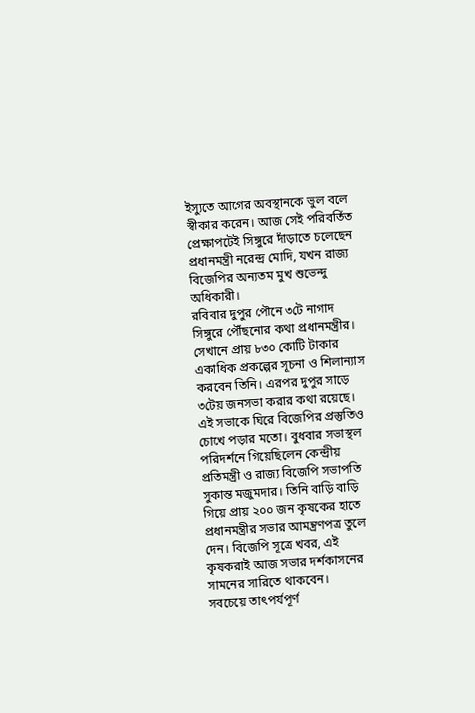ইস্যুতে আগের অবস্থানকে ভুল বলে স্বীকার করেন। আজ সেই পরিবর্তিত প্রেক্ষাপটেই সিঙ্গুরে দাঁড়াতে চলেছেন প্রধানমন্ত্রী নরেন্দ্র মোদি, যখন রাজ্য বিজেপির অন্যতম মুখ শুভেন্দু অধিকারী।
রবিবার দুপুর পৌনে ৩টে নাগাদ সিঙ্গুরে পৌঁছনোর কথা প্রধানমন্ত্রীর। সেখানে প্রায় ৮৩০ কোটি টাকার একাধিক প্রকল্পের সূচনা ও শিলান্যাস করবেন তিনি। এরপর দুপুর সাড়ে ৩টেয় জনসভা করার কথা রয়েছে। এই সভাকে ঘিরে বিজেপির প্রস্তুতিও চোখে পড়ার মতো। বুধবার সভাস্থল পরিদর্শনে গিয়েছিলেন কেন্দ্রীয় প্রতিমন্ত্রী ও রাজ্য বিজেপি সভাপতি সুকান্ত মজুমদার। তিনি বাড়ি বাড়ি গিয়ে প্রায় ২০০ জন কৃষকের হাতে প্রধানমন্ত্রীর সভার আমন্ত্রণপত্র তুলে দেন। বিজেপি সূত্রে খবর, এই কৃষকরাই আজ সভার দর্শকাসনের সামনের সারিতে থাকবেন।
সবচেয়ে তাৎপর্যপূর্ণ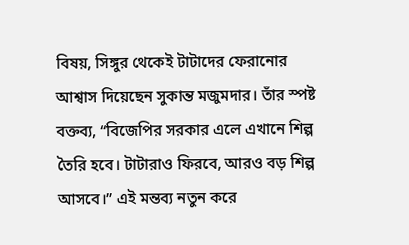বিষয়, সিঙ্গুর থেকেই টাটাদের ফেরানোর আশ্বাস দিয়েছেন সুকান্ত মজুমদার। তাঁর স্পষ্ট বক্তব্য, “বিজেপির সরকার এলে এখানে শিল্প তৈরি হবে। টাটারাও ফিরবে, আরও বড় শিল্প আসবে।” এই মন্তব্য নতুন করে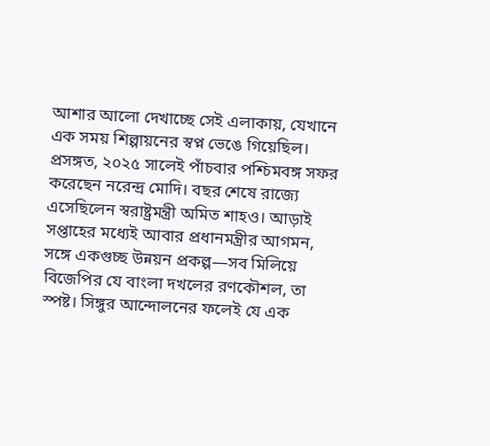আশার আলো দেখাচ্ছে সেই এলাকায়, যেখানে এক সময় শিল্পায়নের স্বপ্ন ভেঙে গিয়েছিল।
প্রসঙ্গত, ২০২৫ সালেই পাঁচবার পশ্চিমবঙ্গ সফর করেছেন নরেন্দ্র মোদি। বছর শেষে রাজ্যে এসেছিলেন স্বরাষ্ট্রমন্ত্রী অমিত শাহও। আড়াই সপ্তাহের মধ্যেই আবার প্রধানমন্ত্রীর আগমন, সঙ্গে একগুচ্ছ উন্নয়ন প্রকল্প—সব মিলিয়ে বিজেপির যে বাংলা দখলের রণকৌশল, তা স্পষ্ট। সিঙ্গুর আন্দোলনের ফলেই যে এক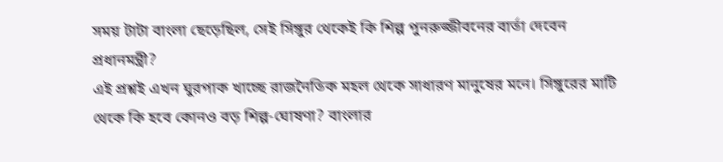সময় টাটা বাংলা ছেড়েছিল, সেই সিঙ্গুর থেকেই কি শিল্প পুনরুজ্জীবনের বার্তা দেবেন প্রধানমন্ত্রী?
এই প্রশ্নই এখন ঘুরপাক খাচ্ছে রাজনৈতিক মহল থেকে সাধারণ মানুষের মনে। সিঙ্গুরের মাটি থেকে কি হবে কোনও বড় শিল্প-ঘোষণা? বাংলার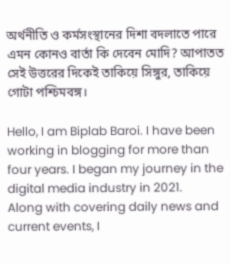অর্থনীতি ও কর্মসংস্থানের দিশা বদলাতে পারে এমন কোনও বার্তা কি দেবেন মোদি? আপাতত সেই উত্তরের দিকেই তাকিয়ে সিঙ্গুর, তাকিয়ে গোটা পশ্চিমবঙ্গ।

Hello, I am Biplab Baroi. I have been working in blogging for more than four years. I began my journey in the digital media industry in 2021.
Along with covering daily news and current events, I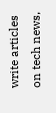write articles on tech news,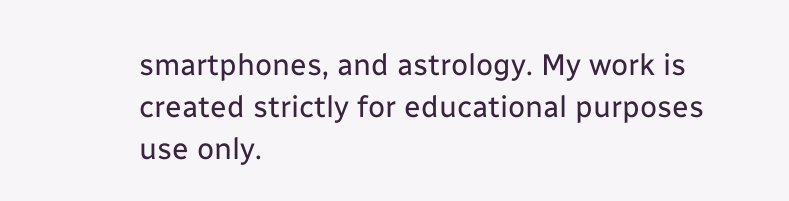smartphones, and astrology. My work is created strictly for educational purposes use only.